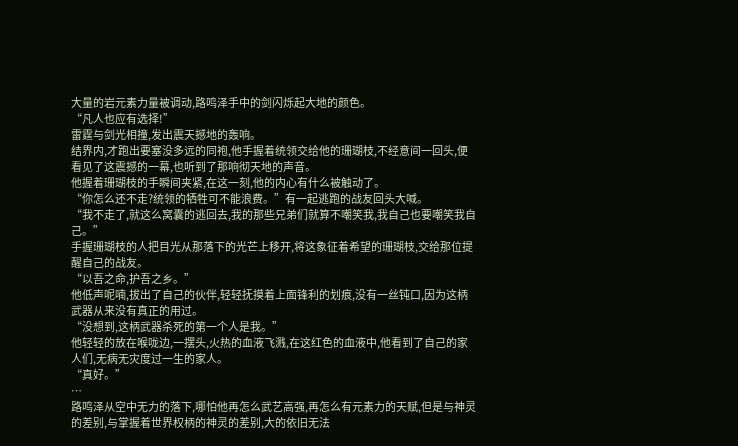大量的岩元素力量被调动,路鸣泽手中的剑闪烁起大地的颜色。
“凡人也应有选择!”
雷霆与剑光相撞,发出震天撼地的轰响。
结界内,才跑出要塞没多远的同袍,他手握着统领交给他的珊瑚枝,不经意间一回头,便看见了这震撼的一幕,也听到了那响彻天地的声音。
他握着珊瑚枝的手瞬间夹紧,在这一刻,他的内心有什么被触动了。
“你怎么还不走?统领的牺牲可不能浪费。”有一起逃跑的战友回头大喊。
“我不走了,就这么窝囊的逃回去,我的那些兄弟们就算不嘲笑我,我自己也要嘲笑我自己。”
手握珊瑚枝的人把目光从那落下的光芒上移开,将这象征着希望的珊瑚枝,交给那位提醒自己的战友。
“以吾之命,护吾之乡。”
他低声呢喃,拔出了自己的伙伴,轻轻抚摸着上面锋利的划痕,没有一丝钝口,因为这柄武器从来没有真正的用过。
“没想到,这柄武器杀死的第一个人是我。”
他轻轻的放在喉咙边,一摆头,火热的血液飞溅,在这红色的血液中,他看到了自己的家人们,无病无灾度过一生的家人。
“真好。”
…
路鸣泽从空中无力的落下,哪怕他再怎么武艺高强,再怎么有元素力的天赋,但是与神灵的差别,与掌握着世界权柄的神灵的差别,大的依旧无法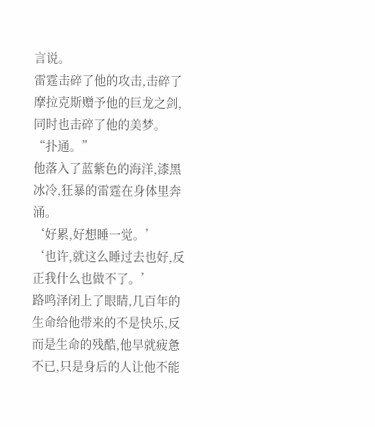言说。
雷霆击碎了他的攻击,击碎了摩拉克斯赠予他的巨龙之剑,同时也击碎了他的美梦。
“扑通。”
他落入了蓝紫色的海洋,漆黑冰冷,狂暴的雷霆在身体里奔涌。
‘好累,好想睡一觉。’
‘也许,就这么睡过去也好,反正我什么也做不了。’
路鸣泽闭上了眼睛,几百年的生命给他带来的不是快乐,反而是生命的残酷,他早就疲惫不已,只是身后的人让他不能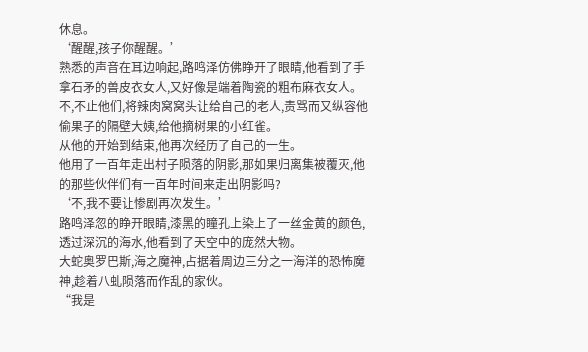休息。
‘醒醒,孩子你醒醒。’
熟悉的声音在耳边响起,路鸣泽仿佛睁开了眼睛,他看到了手拿石矛的兽皮衣女人,又好像是端着陶瓷的粗布麻衣女人。
不,不止他们,将辣肉窝窝头让给自己的老人,责骂而又纵容他偷果子的隔壁大姨,给他摘树果的小红雀。
从他的开始到结束,他再次经历了自己的一生。
他用了一百年走出村子陨落的阴影,那如果归离集被覆灭,他的那些伙伴们有一百年时间来走出阴影吗?
‘不,我不要让惨剧再次发生。’
路鸣泽忽的睁开眼睛,漆黑的瞳孔上染上了一丝金黄的颜色,透过深沉的海水,他看到了天空中的庞然大物。
大蛇奥罗巴斯,海之魔神,占据着周边三分之一海洋的恐怖魔神,趁着八虬陨落而作乱的家伙。
“我是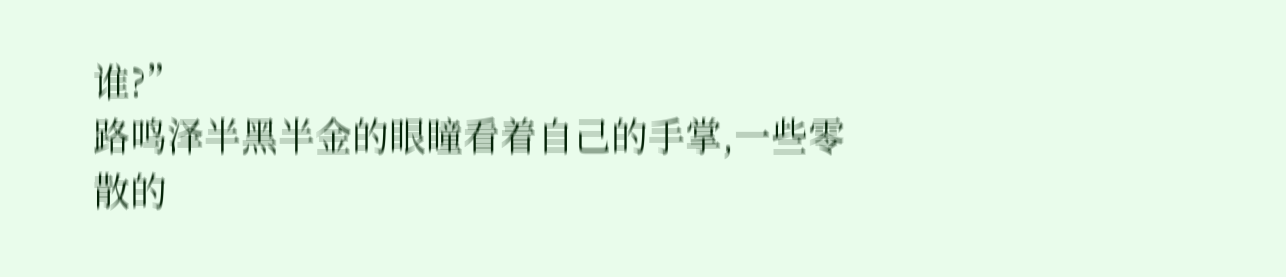谁?”
路鸣泽半黑半金的眼瞳看着自己的手掌,一些零散的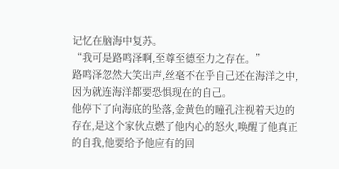记忆在脑海中复苏。
“我可是路鸣泽啊,至尊至德至力之存在。”
路鸣泽忽然大笑出声,丝毫不在乎自己还在海洋之中,因为就连海洋都要恐惧现在的自己。
他停下了向海底的坠落,金黄色的瞳孔注视着天边的存在,是这个家伙点燃了他内心的怒火,唤醒了他真正的自我,他要给予他应有的回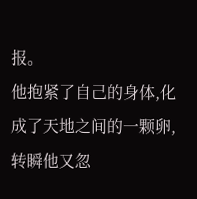报。
他抱紧了自己的身体,化成了天地之间的一颗卵,转瞬他又忽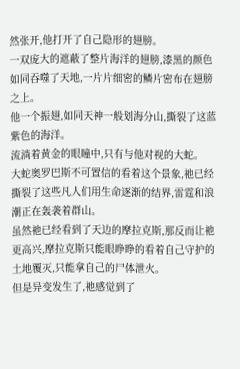然张开,他打开了自己隐形的翅膀。
一双庞大的遮蔽了整片海洋的翅膀,漆黑的颜色如同吞噬了天地,一片片细密的鳞片密布在翅膀之上。
他一个振翅,如同天神一般划海分山,撕裂了这蓝紫色的海洋。
流淌着黄金的眼瞳中,只有与他对视的大蛇。
大蛇奥罗巴斯不可置信的看着这个景象,祂已经撕裂了这些凡人们用生命逐渐的结界,雷霆和浪潮正在轰袭着群山。
虽然祂已经看到了天边的摩拉克斯,那反而让祂更高兴,摩拉克斯只能眼睁睁的看着自己守护的土地覆灭,只能拿自己的尸体泄火。
但是异变发生了,祂感觉到了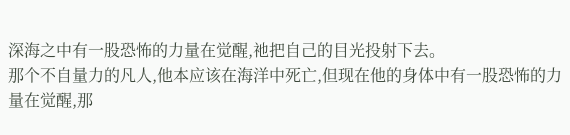深海之中有一股恐怖的力量在觉醒,祂把自己的目光投射下去。
那个不自量力的凡人,他本应该在海洋中死亡,但现在他的身体中有一股恐怖的力量在觉醒,那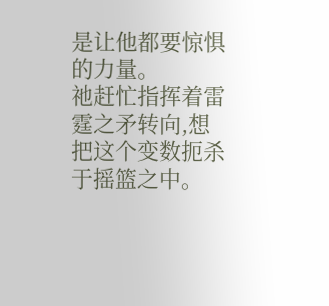是让他都要惊惧的力量。
祂赶忙指挥着雷霆之矛转向,想把这个变数扼杀于摇篮之中。